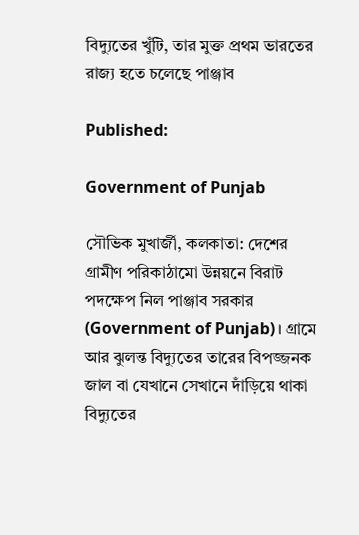বিদ্যুতের খুঁটি, তার মুক্ত প্রথম ভারতের রাজ্য হতে চলেছে পাঞ্জাব

Published:

Government of Punjab

সৌভিক মুখার্জী, কলকাতা: দেশের গ্রামীণ পরিকাঠামো উন্নয়নে বিরাট পদক্ষেপ নিল পাঞ্জাব সরকার (Government of Punjab)। গ্রামে আর ঝুলন্ত বিদ্যুতের তারের বিপজ্জনক জাল বা যেখানে সেখানে দাঁড়িয়ে থাকা বিদ্যুতের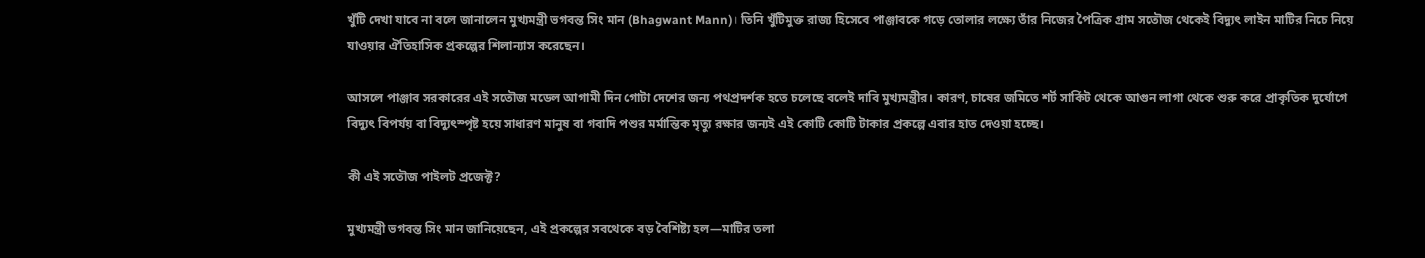খুঁটি দেখা যাবে না বলে জানালেন মুখ্যমন্ত্রী ভগবন্ত সিং মান (Bhagwant Mann)। তিনি খুঁটিমুক্ত রাজ্য হিসেবে পাঞ্জাবকে গড়ে তোলার লক্ষ্যে তাঁর নিজের পৈত্রিক গ্রাম সতৌজ থেকেই বিদ্যুৎ লাইন মাটির নিচে নিয়ে যাওয়ার ঐতিহাসিক প্রকল্পের শিলান্যাস করেছেন।

আসলে পাঞ্জাব সরকারের এই সতৌজ মডেল আগামী দিন গোটা দেশের জন্য পথপ্রদর্শক হতে চলেছে বলেই দাবি মুখ্যমন্ত্রীর। কারণ, চাষের জমিতে শর্ট সার্কিট থেকে আগুন লাগা থেকে শুরু করে প্রাকৃতিক দুর্যোগে বিদ্যুৎ বিপর্যয় বা বিদ্যুৎস্পৃষ্ট হয়ে সাধারণ মানুষ বা গবাদি পশুর মর্মান্তিক মৃত্যু রক্ষার জন্যই এই কোটি কোটি টাকার প্রকল্পে এবার হাত দেওয়া হচ্ছে।

কী এই সতৌজ পাইলট প্রজেক্ট?

মুখ্যমন্ত্রী ভগবন্ত সিং মান জানিয়েছেন, এই প্রকল্পের সবথেকে বড় বৈশিষ্ট্য হল—মাটির তলা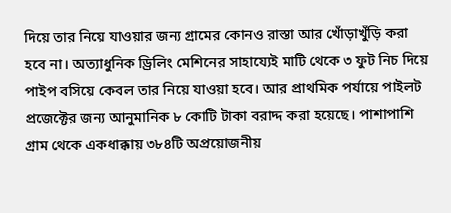দিয়ে তার নিয়ে যাওয়ার জন্য গ্রামের কোনও রাস্তা আর খোঁড়াখুঁড়ি করা হবে না। অত্যাধুনিক ড্রিলিং মেশিনের সাহায্যেই মাটি থেকে ৩ ফুট নিচ দিয়ে পাইপ বসিয়ে কেবল তার নিয়ে যাওয়া হবে। আর প্রাথমিক পর্যায়ে পাইলট প্রজেক্টের জন্য আনুমানিক ৮ কোটি টাকা বরাদ্দ করা হয়েছে। পাশাপাশি গ্রাম থেকে একধাক্কায় ৩৮৪টি অপ্রয়োজনীয়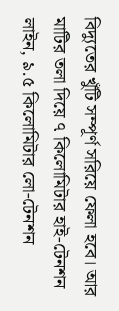বিদ্যুতের খুঁটি সম্পূর্ণ সরিয়ে ফেলা হবে। আর মাটির তলা দিয়ে ৭ কিলোমিটার হাই-টেনশন লাইন, ৯.৫ কিলোমিটার লো-টেনশন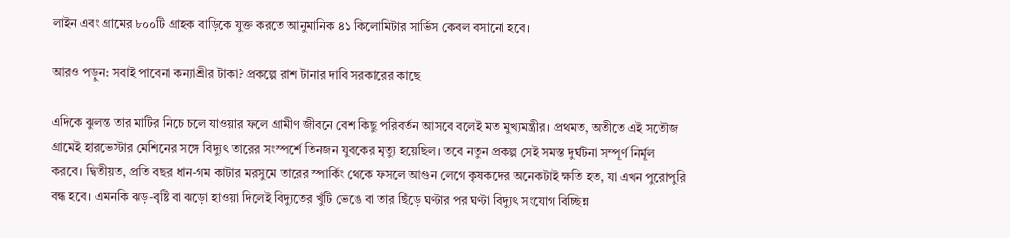লাইন এবং গ্রামের ৮০০টি গ্রাহক বাড়িকে যুক্ত করতে আনুমানিক ৪১ কিলোমিটার সার্ভিস কেবল বসানো হবে।

আরও পড়ুন: সবাই পাবেনা কন্যাশ্রীর টাকা? প্রকল্পে রাশ টানার দাবি সরকারের কাছে

এদিকে ঝুলন্ত তার মাটির নিচে চলে যাওয়ার ফলে গ্রামীণ জীবনে বেশ কিছু পরিবর্তন আসবে বলেই মত মুখ্যমন্ত্রীর। প্রথমত, অতীতে এই সতৌজ গ্রামেই হারভেস্টার মেশিনের সঙ্গে বিদ্যুৎ তারের সংস্পর্শে তিনজন যুবকের মৃত্যু হয়েছিল। তবে নতুন প্রকল্প সেই সমস্ত দুর্ঘটনা সম্পূর্ণ নির্মূল করবে। দ্বিতীয়ত, প্রতি বছর ধান-গম কাটার মরসুমে তারের স্পার্কিং থেকে ফসলে আগুন লেগে কৃষকদের অনেকটাই ক্ষতি হত, যা এখন পুরোপুরি বন্ধ হবে। এমনকি ঝড়-বৃষ্টি বা ঝড়ো হাওয়া দিলেই বিদ্যুতের খুঁটি ভেঙে বা তার ছিঁড়ে ঘণ্টার পর ঘণ্টা বিদ্যুৎ সংযোগ বিচ্ছিন্ন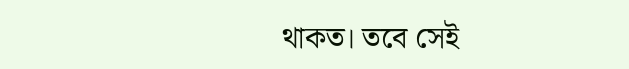থাকত। তবে সেই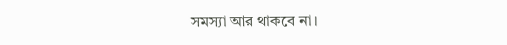সমস্যা আর থাকবে না।